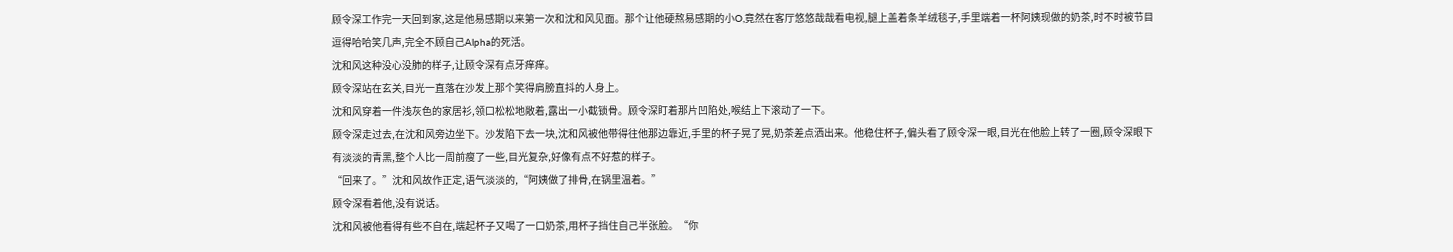顾令深工作完一天回到家,这是他易感期以来第一次和沈和风见面。那个让他硬熬易感期的小O,竟然在客厅悠悠哉哉看电视,腿上盖着条羊绒毯子,手里端着一杯阿姨现做的奶茶,时不时被节目逗得哈哈笑几声,完全不顾自己Alpha的死活。
沈和风这种没心没肺的样子,让顾令深有点牙痒痒。
顾令深站在玄关,目光一直落在沙发上那个笑得肩膀直抖的人身上。
沈和风穿着一件浅灰色的家居衫,领口松松地敞着,露出一小截锁骨。顾令深盯着那片凹陷处,喉结上下滚动了一下。
顾令深走过去,在沈和风旁边坐下。沙发陷下去一块,沈和风被他带得往他那边靠近,手里的杯子晃了晃,奶茶差点洒出来。他稳住杯子,偏头看了顾令深一眼,目光在他脸上转了一圈,顾令深眼下有淡淡的青黑,整个人比一周前瘦了一些,目光复杂,好像有点不好惹的样子。
“回来了。”沈和风故作正定,语气淡淡的,“阿姨做了排骨,在锅里温着。”
顾令深看着他,没有说话。
沈和风被他看得有些不自在,端起杯子又喝了一口奶茶,用杯子挡住自己半张脸。“你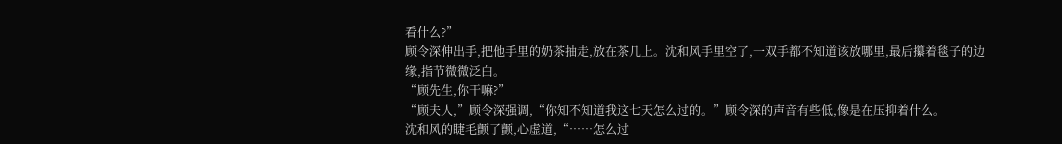看什么?”
顾令深伸出手,把他手里的奶茶抽走,放在茶几上。沈和风手里空了,一双手都不知道该放哪里,最后攥着毯子的边缘,指节微微泛白。
“顾先生,你干嘛?”
“顾夫人,”顾令深强调,“你知不知道我这七天怎么过的。”顾令深的声音有些低,像是在压抑着什么。
沈和风的睫毛颤了颤,心虚道,“……怎么过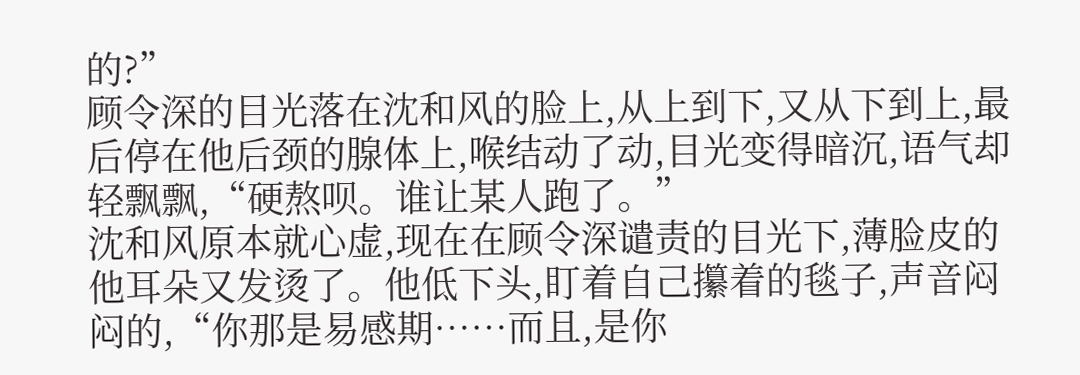的?”
顾令深的目光落在沈和风的脸上,从上到下,又从下到上,最后停在他后颈的腺体上,喉结动了动,目光变得暗沉,语气却轻飘飘,“硬熬呗。谁让某人跑了。”
沈和风原本就心虚,现在在顾令深谴责的目光下,薄脸皮的他耳朵又发烫了。他低下头,盯着自己攥着的毯子,声音闷闷的,“你那是易感期……而且,是你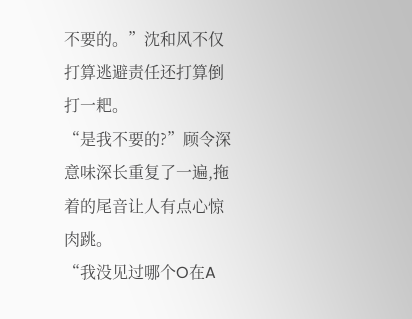不要的。”沈和风不仅打算逃避责任还打算倒打一耙。
“是我不要的?”顾令深意味深长重复了一遍,拖着的尾音让人有点心惊肉跳。
“我没见过哪个O在A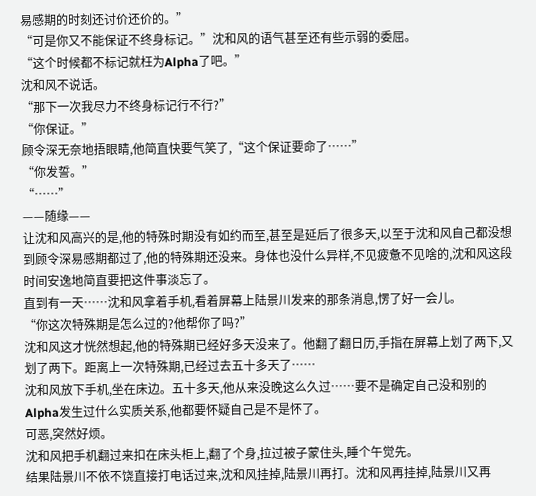易感期的时刻还讨价还价的。”
“可是你又不能保证不终身标记。”沈和风的语气甚至还有些示弱的委屈。
“这个时候都不标记就枉为Alpha了吧。”
沈和风不说话。
“那下一次我尽力不终身标记行不行?”
“你保证。”
顾令深无奈地捂眼睛,他简直快要气笑了,“这个保证要命了……”
“你发誓。”
“……”
——随缘——
让沈和风高兴的是,他的特殊时期没有如约而至,甚至是延后了很多天,以至于沈和风自己都没想到顾令深易感期都过了,他的特殊期还没来。身体也没什么异样,不见疲惫不见啥的,沈和风这段时间安逸地简直要把这件事淡忘了。
直到有一天……沈和风拿着手机,看着屏幕上陆景川发来的那条消息,愣了好一会儿。
“你这次特殊期是怎么过的?他帮你了吗?”
沈和风这才恍然想起,他的特殊期已经好多天没来了。他翻了翻日历,手指在屏幕上划了两下,又划了两下。距离上一次特殊期,已经过去五十多天了……
沈和风放下手机,坐在床边。五十多天,他从来没晚这么久过……要不是确定自己没和别的Alpha发生过什么实质关系,他都要怀疑自己是不是怀了。
可恶,突然好烦。
沈和风把手机翻过来扣在床头柜上,翻了个身,拉过被子蒙住头,睡个午觉先。
结果陆景川不依不饶直接打电话过来,沈和风挂掉,陆景川再打。沈和风再挂掉,陆景川又再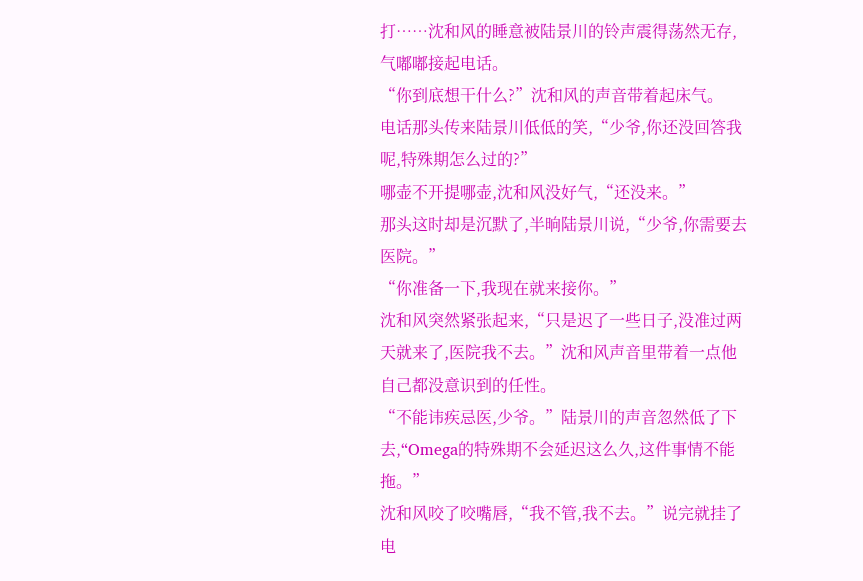打……沈和风的睡意被陆景川的铃声震得荡然无存,气嘟嘟接起电话。
“你到底想干什么?”沈和风的声音带着起床气。
电话那头传来陆景川低低的笑,“少爷,你还没回答我呢,特殊期怎么过的?”
哪壶不开提哪壶,沈和风没好气,“还没来。”
那头这时却是沉默了,半晌陆景川说,“少爷,你需要去医院。”
“你准备一下,我现在就来接你。”
沈和风突然紧张起来,“只是迟了一些日子,没准过两天就来了,医院我不去。”沈和风声音里带着一点他自己都没意识到的任性。
“不能讳疾忌医,少爷。”陆景川的声音忽然低了下去,“Omega的特殊期不会延迟这么久,这件事情不能拖。”
沈和风咬了咬嘴唇,“我不管,我不去。”说完就挂了电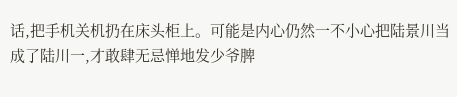话,把手机关机扔在床头柜上。可能是内心仍然一不小心把陆景川当成了陆川一,才敢肆无忌惮地发少爷脾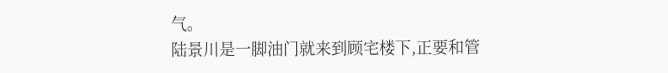气。
陆景川是一脚油门就来到顾宅楼下,正要和管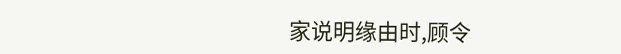家说明缘由时,顾令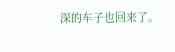深的车子也回来了。